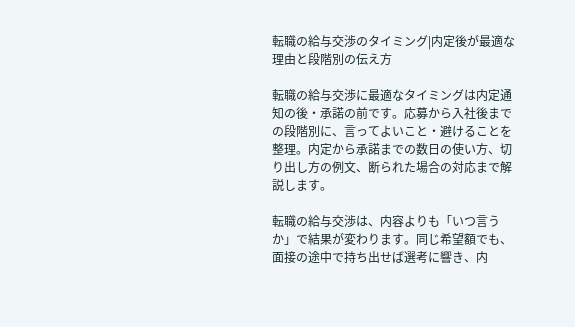転職の給与交渉のタイミング|内定後が最適な理由と段階別の伝え方

転職の給与交渉に最適なタイミングは内定通知の後・承諾の前です。応募から入社後までの段階別に、言ってよいこと・避けることを整理。内定から承諾までの数日の使い方、切り出し方の例文、断られた場合の対応まで解説します。

転職の給与交渉は、内容よりも「いつ言うか」で結果が変わります。同じ希望額でも、面接の途中で持ち出せば選考に響き、内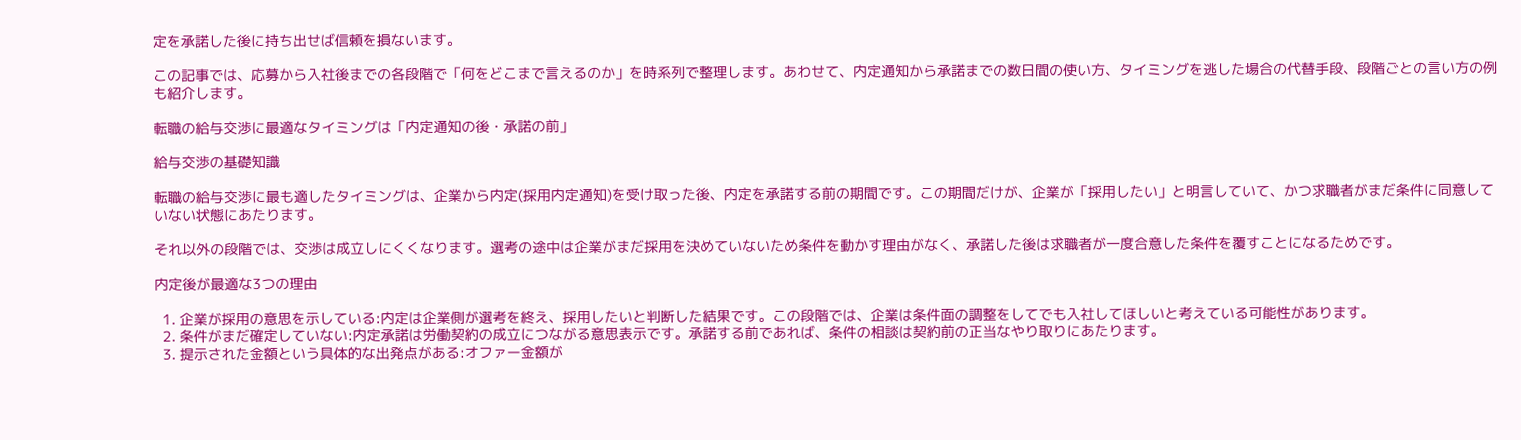定を承諾した後に持ち出せば信頼を損ないます。

この記事では、応募から入社後までの各段階で「何をどこまで言えるのか」を時系列で整理します。あわせて、内定通知から承諾までの数日間の使い方、タイミングを逃した場合の代替手段、段階ごとの言い方の例も紹介します。

転職の給与交渉に最適なタイミングは「内定通知の後・承諾の前」

給与交渉の基礎知識

転職の給与交渉に最も適したタイミングは、企業から内定(採用内定通知)を受け取った後、内定を承諾する前の期間です。この期間だけが、企業が「採用したい」と明言していて、かつ求職者がまだ条件に同意していない状態にあたります。

それ以外の段階では、交渉は成立しにくくなります。選考の途中は企業がまだ採用を決めていないため条件を動かす理由がなく、承諾した後は求職者が一度合意した条件を覆すことになるためです。

内定後が最適な3つの理由

  1. 企業が採用の意思を示している:内定は企業側が選考を終え、採用したいと判断した結果です。この段階では、企業は条件面の調整をしてでも入社してほしいと考えている可能性があります。
  2. 条件がまだ確定していない:内定承諾は労働契約の成立につながる意思表示です。承諾する前であれば、条件の相談は契約前の正当なやり取りにあたります。
  3. 提示された金額という具体的な出発点がある:オファー金額が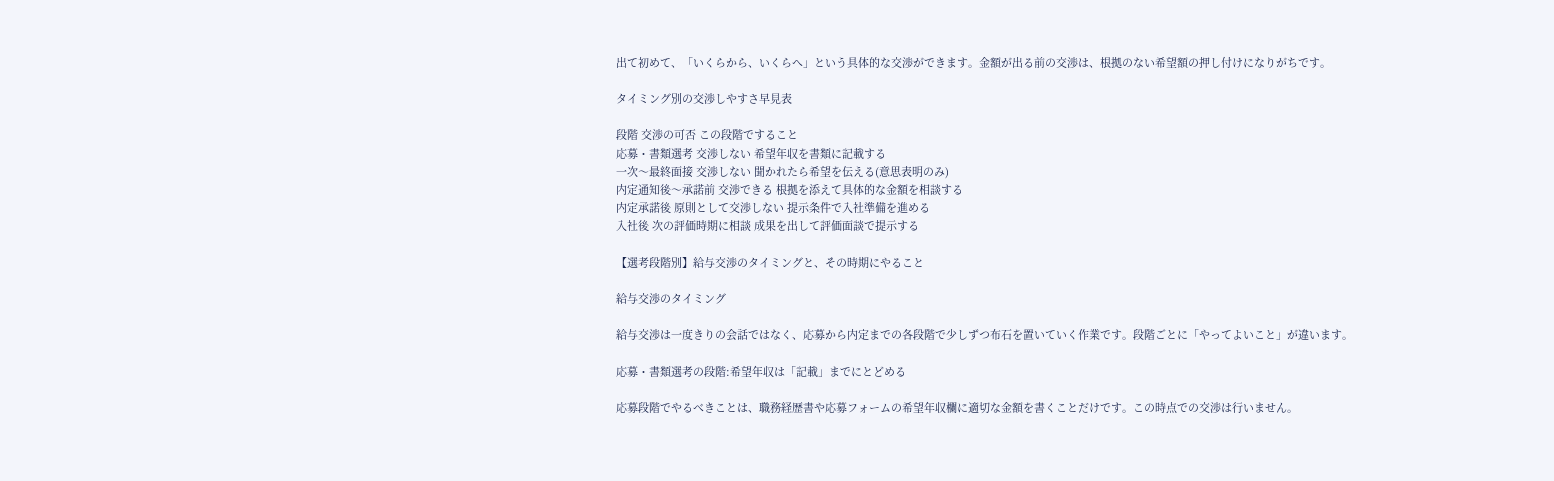出て初めて、「いくらから、いくらへ」という具体的な交渉ができます。金額が出る前の交渉は、根拠のない希望額の押し付けになりがちです。

タイミング別の交渉しやすさ早見表

段階 交渉の可否 この段階ですること
応募・書類選考 交渉しない 希望年収を書類に記載する
一次〜最終面接 交渉しない 聞かれたら希望を伝える(意思表明のみ)
内定通知後〜承諾前 交渉できる 根拠を添えて具体的な金額を相談する
内定承諾後 原則として交渉しない 提示条件で入社準備を進める
入社後 次の評価時期に相談 成果を出して評価面談で提示する

【選考段階別】給与交渉のタイミングと、その時期にやること

給与交渉のタイミング

給与交渉は一度きりの会話ではなく、応募から内定までの各段階で少しずつ布石を置いていく作業です。段階ごとに「やってよいこと」が違います。

応募・書類選考の段階:希望年収は「記載」までにとどめる

応募段階でやるべきことは、職務経歴書や応募フォームの希望年収欄に適切な金額を書くことだけです。この時点での交渉は行いません。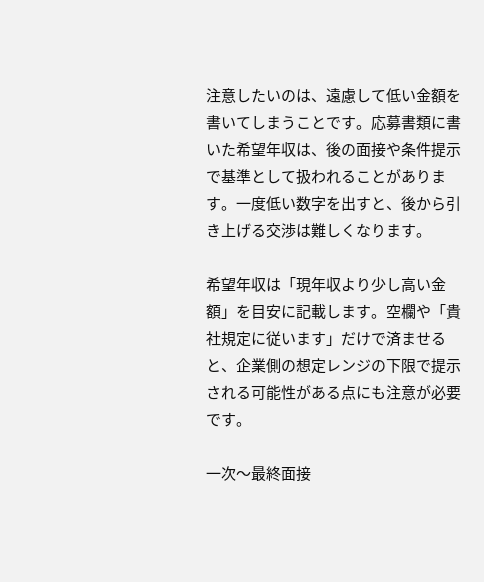注意したいのは、遠慮して低い金額を書いてしまうことです。応募書類に書いた希望年収は、後の面接や条件提示で基準として扱われることがあります。一度低い数字を出すと、後から引き上げる交渉は難しくなります。

希望年収は「現年収より少し高い金額」を目安に記載します。空欄や「貴社規定に従います」だけで済ませると、企業側の想定レンジの下限で提示される可能性がある点にも注意が必要です。

一次〜最終面接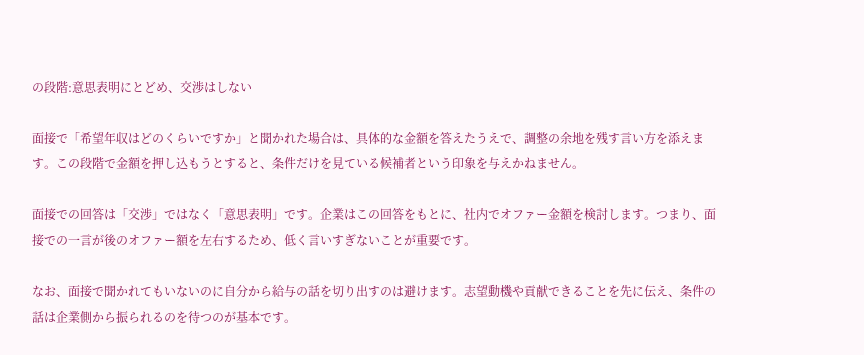の段階:意思表明にとどめ、交渉はしない

面接で「希望年収はどのくらいですか」と聞かれた場合は、具体的な金額を答えたうえで、調整の余地を残す言い方を添えます。この段階で金額を押し込もうとすると、条件だけを見ている候補者という印象を与えかねません。

面接での回答は「交渉」ではなく「意思表明」です。企業はこの回答をもとに、社内でオファー金額を検討します。つまり、面接での一言が後のオファー額を左右するため、低く言いすぎないことが重要です。

なお、面接で聞かれてもいないのに自分から給与の話を切り出すのは避けます。志望動機や貢献できることを先に伝え、条件の話は企業側から振られるのを待つのが基本です。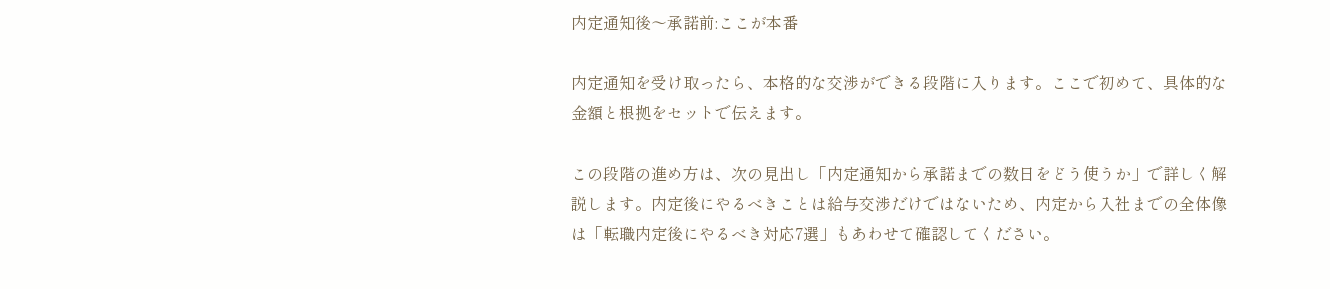内定通知後〜承諾前:ここが本番

内定通知を受け取ったら、本格的な交渉ができる段階に入ります。ここで初めて、具体的な金額と根拠をセットで伝えます。

この段階の進め方は、次の見出し「内定通知から承諾までの数日をどう使うか」で詳しく解説します。内定後にやるべきことは給与交渉だけではないため、内定から入社までの全体像は「転職内定後にやるべき対応7選」もあわせて確認してください。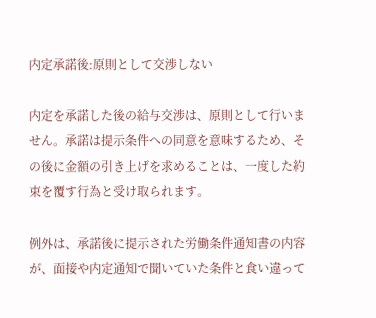内定承諾後:原則として交渉しない

内定を承諾した後の給与交渉は、原則として行いません。承諾は提示条件への同意を意味するため、その後に金額の引き上げを求めることは、一度した約束を覆す行為と受け取られます。

例外は、承諾後に提示された労働条件通知書の内容が、面接や内定通知で聞いていた条件と食い違って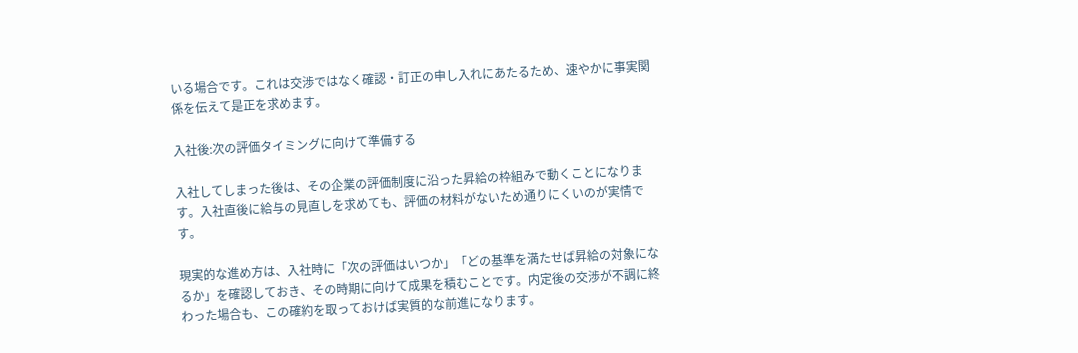いる場合です。これは交渉ではなく確認・訂正の申し入れにあたるため、速やかに事実関係を伝えて是正を求めます。

入社後:次の評価タイミングに向けて準備する

入社してしまった後は、その企業の評価制度に沿った昇給の枠組みで動くことになります。入社直後に給与の見直しを求めても、評価の材料がないため通りにくいのが実情です。

現実的な進め方は、入社時に「次の評価はいつか」「どの基準を満たせば昇給の対象になるか」を確認しておき、その時期に向けて成果を積むことです。内定後の交渉が不調に終わった場合も、この確約を取っておけば実質的な前進になります。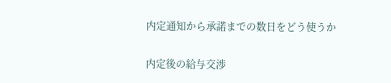内定通知から承諾までの数日をどう使うか

内定後の給与交渉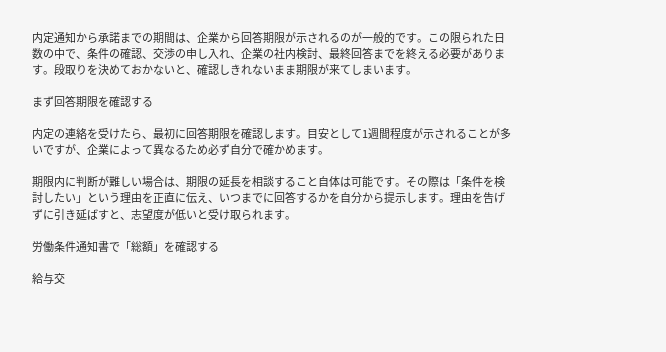内定通知から承諾までの期間は、企業から回答期限が示されるのが一般的です。この限られた日数の中で、条件の確認、交渉の申し入れ、企業の社内検討、最終回答までを終える必要があります。段取りを決めておかないと、確認しきれないまま期限が来てしまいます。

まず回答期限を確認する

内定の連絡を受けたら、最初に回答期限を確認します。目安として1週間程度が示されることが多いですが、企業によって異なるため必ず自分で確かめます。

期限内に判断が難しい場合は、期限の延長を相談すること自体は可能です。その際は「条件を検討したい」という理由を正直に伝え、いつまでに回答するかを自分から提示します。理由を告げずに引き延ばすと、志望度が低いと受け取られます。

労働条件通知書で「総額」を確認する

給与交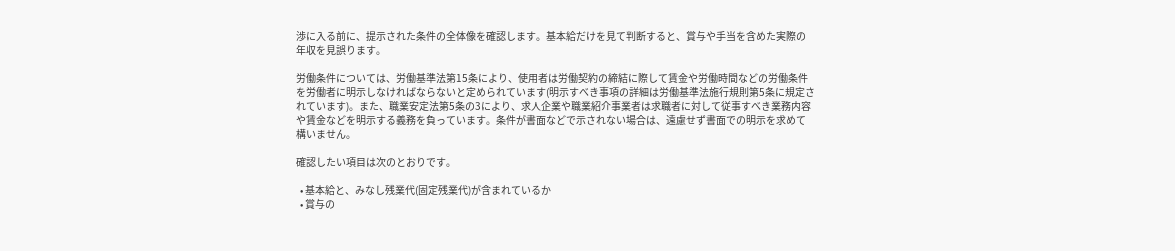渉に入る前に、提示された条件の全体像を確認します。基本給だけを見て判断すると、賞与や手当を含めた実際の年収を見誤ります。

労働条件については、労働基準法第15条により、使用者は労働契約の締結に際して賃金や労働時間などの労働条件を労働者に明示しなければならないと定められています(明示すべき事項の詳細は労働基準法施行規則第5条に規定されています)。また、職業安定法第5条の3により、求人企業や職業紹介事業者は求職者に対して従事すべき業務内容や賃金などを明示する義務を負っています。条件が書面などで示されない場合は、遠慮せず書面での明示を求めて構いません。

確認したい項目は次のとおりです。

  • 基本給と、みなし残業代(固定残業代)が含まれているか
  • 賞与の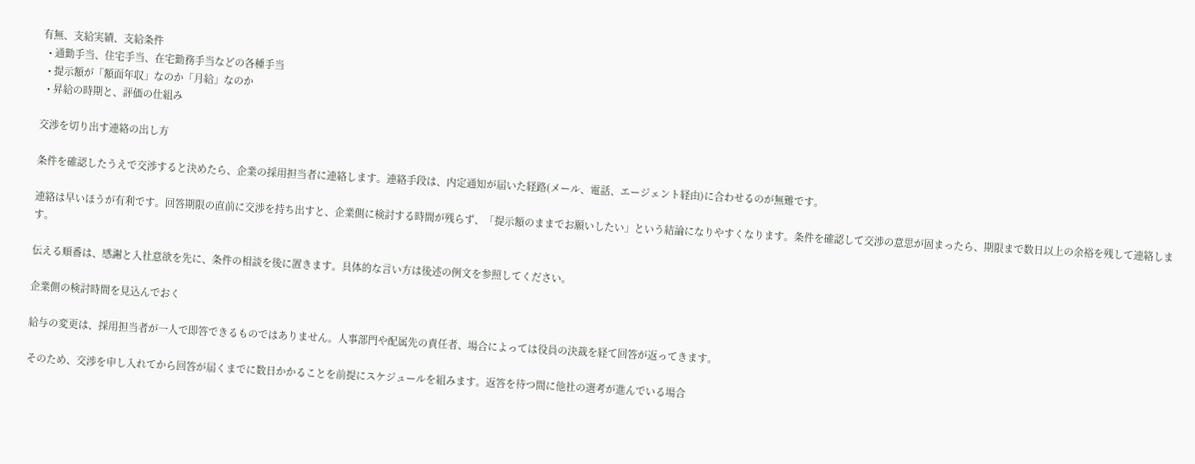有無、支給実績、支給条件
  • 通勤手当、住宅手当、在宅勤務手当などの各種手当
  • 提示額が「額面年収」なのか「月給」なのか
  • 昇給の時期と、評価の仕組み

交渉を切り出す連絡の出し方

条件を確認したうえで交渉すると決めたら、企業の採用担当者に連絡します。連絡手段は、内定通知が届いた経路(メール、電話、エージェント経由)に合わせるのが無難です。

連絡は早いほうが有利です。回答期限の直前に交渉を持ち出すと、企業側に検討する時間が残らず、「提示額のままでお願いしたい」という結論になりやすくなります。条件を確認して交渉の意思が固まったら、期限まで数日以上の余裕を残して連絡します。

伝える順番は、感謝と入社意欲を先に、条件の相談を後に置きます。具体的な言い方は後述の例文を参照してください。

企業側の検討時間を見込んでおく

給与の変更は、採用担当者が一人で即答できるものではありません。人事部門や配属先の責任者、場合によっては役員の決裁を経て回答が返ってきます。

そのため、交渉を申し入れてから回答が届くまでに数日かかることを前提にスケジュールを組みます。返答を待つ間に他社の選考が進んでいる場合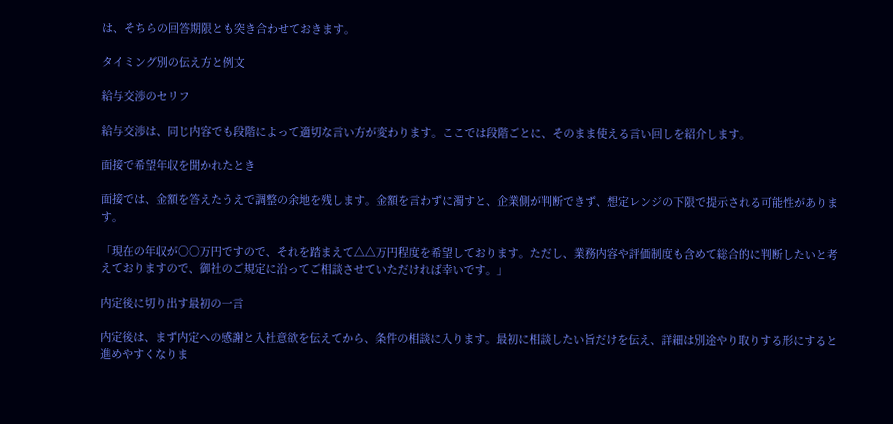は、そちらの回答期限とも突き合わせておきます。

タイミング別の伝え方と例文

給与交渉のセリフ

給与交渉は、同じ内容でも段階によって適切な言い方が変わります。ここでは段階ごとに、そのまま使える言い回しを紹介します。

面接で希望年収を聞かれたとき

面接では、金額を答えたうえで調整の余地を残します。金額を言わずに濁すと、企業側が判断できず、想定レンジの下限で提示される可能性があります。

「現在の年収が○○万円ですので、それを踏まえて△△万円程度を希望しております。ただし、業務内容や評価制度も含めて総合的に判断したいと考えておりますので、御社のご規定に沿ってご相談させていただければ幸いです。」

内定後に切り出す最初の一言

内定後は、まず内定への感謝と入社意欲を伝えてから、条件の相談に入ります。最初に相談したい旨だけを伝え、詳細は別途やり取りする形にすると進めやすくなりま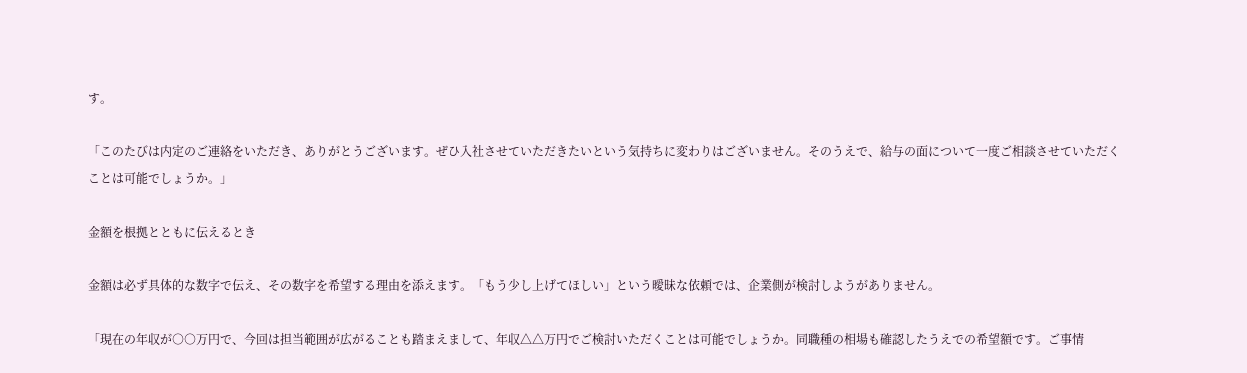す。

「このたびは内定のご連絡をいただき、ありがとうございます。ぜひ入社させていただきたいという気持ちに変わりはございません。そのうえで、給与の面について一度ご相談させていただくことは可能でしょうか。」

金額を根拠とともに伝えるとき

金額は必ず具体的な数字で伝え、その数字を希望する理由を添えます。「もう少し上げてほしい」という曖昧な依頼では、企業側が検討しようがありません。

「現在の年収が○○万円で、今回は担当範囲が広がることも踏まえまして、年収△△万円でご検討いただくことは可能でしょうか。同職種の相場も確認したうえでの希望額です。ご事情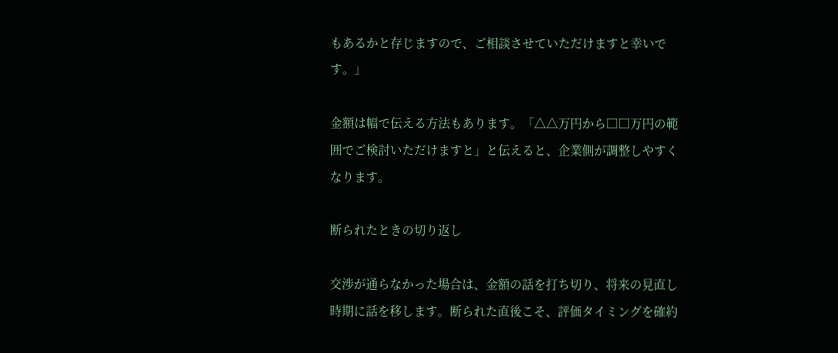もあるかと存じますので、ご相談させていただけますと幸いです。」

金額は幅で伝える方法もあります。「△△万円から□□万円の範囲でご検討いただけますと」と伝えると、企業側が調整しやすくなります。

断られたときの切り返し

交渉が通らなかった場合は、金額の話を打ち切り、将来の見直し時期に話を移します。断られた直後こそ、評価タイミングを確約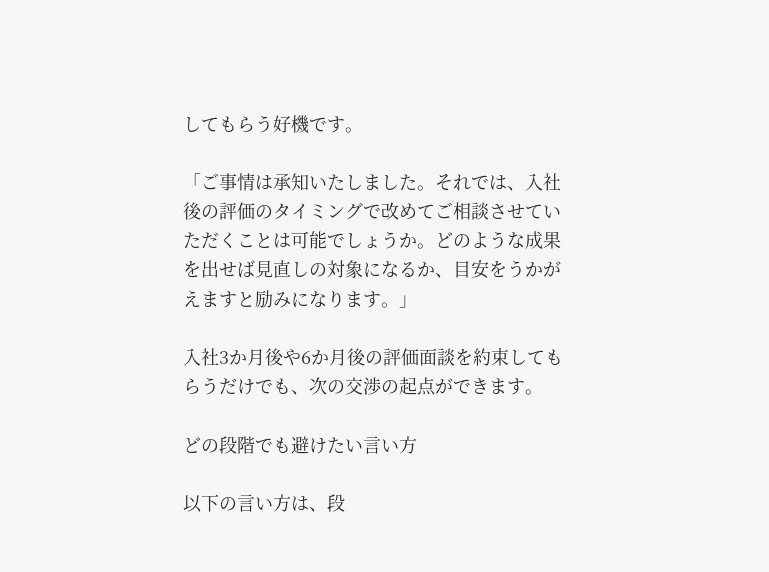してもらう好機です。

「ご事情は承知いたしました。それでは、入社後の評価のタイミングで改めてご相談させていただくことは可能でしょうか。どのような成果を出せば見直しの対象になるか、目安をうかがえますと励みになります。」

入社3か月後や6か月後の評価面談を約束してもらうだけでも、次の交渉の起点ができます。

どの段階でも避けたい言い方

以下の言い方は、段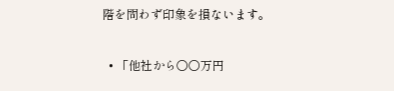階を問わず印象を損ないます。

  • 「他社から○○万円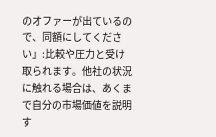のオファーが出ているので、同額にしてください」:比較や圧力と受け取られます。他社の状況に触れる場合は、あくまで自分の市場価値を説明す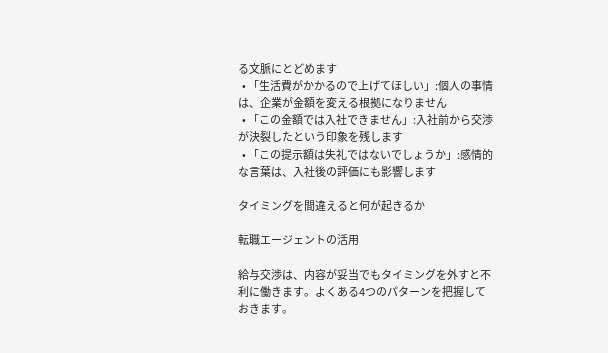る文脈にとどめます
  • 「生活費がかかるので上げてほしい」:個人の事情は、企業が金額を変える根拠になりません
  • 「この金額では入社できません」:入社前から交渉が決裂したという印象を残します
  • 「この提示額は失礼ではないでしょうか」:感情的な言葉は、入社後の評価にも影響します

タイミングを間違えると何が起きるか

転職エージェントの活用

給与交渉は、内容が妥当でもタイミングを外すと不利に働きます。よくある4つのパターンを把握しておきます。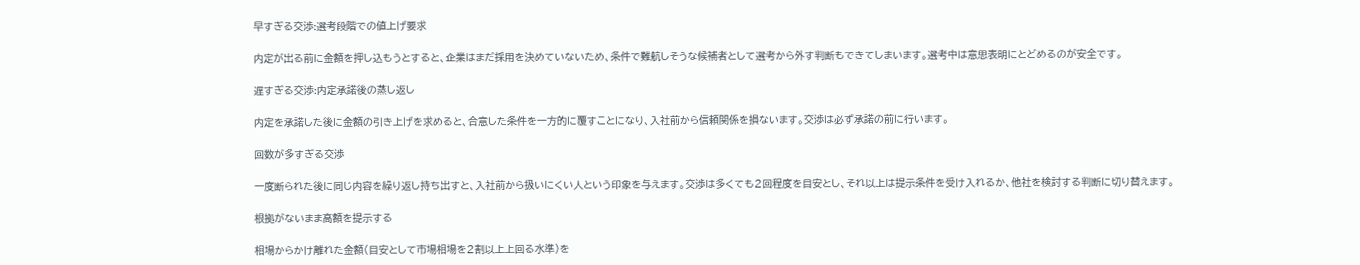早すぎる交渉:選考段階での値上げ要求

内定が出る前に金額を押し込もうとすると、企業はまだ採用を決めていないため、条件で難航しそうな候補者として選考から外す判断もできてしまいます。選考中は意思表明にとどめるのが安全です。

遅すぎる交渉:内定承諾後の蒸し返し

内定を承諾した後に金額の引き上げを求めると、合意した条件を一方的に覆すことになり、入社前から信頼関係を損ないます。交渉は必ず承諾の前に行います。

回数が多すぎる交渉

一度断られた後に同じ内容を繰り返し持ち出すと、入社前から扱いにくい人という印象を与えます。交渉は多くても2回程度を目安とし、それ以上は提示条件を受け入れるか、他社を検討する判断に切り替えます。

根拠がないまま高額を提示する

相場からかけ離れた金額(目安として市場相場を2割以上上回る水準)を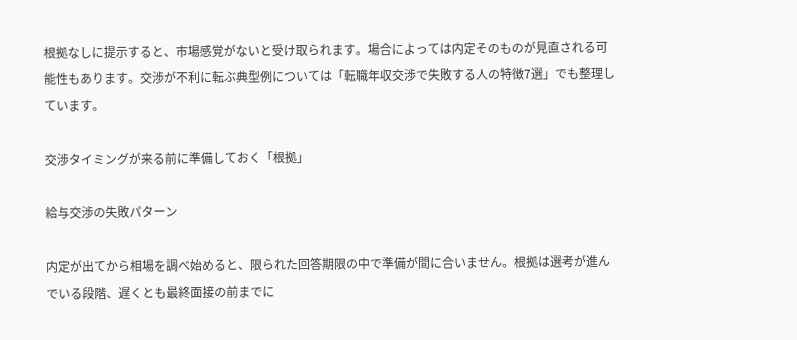根拠なしに提示すると、市場感覚がないと受け取られます。場合によっては内定そのものが見直される可能性もあります。交渉が不利に転ぶ典型例については「転職年収交渉で失敗する人の特徴7選」でも整理しています。

交渉タイミングが来る前に準備しておく「根拠」

給与交渉の失敗パターン

内定が出てから相場を調べ始めると、限られた回答期限の中で準備が間に合いません。根拠は選考が進んでいる段階、遅くとも最終面接の前までに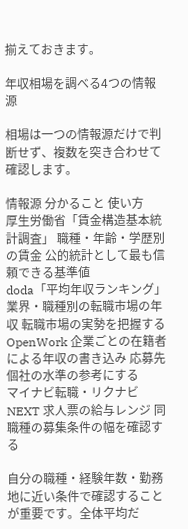揃えておきます。

年収相場を調べる4つの情報源

相場は一つの情報源だけで判断せず、複数を突き合わせて確認します。

情報源 分かること 使い方
厚生労働省「賃金構造基本統計調査」 職種・年齢・学歴別の賃金 公的統計として最も信頼できる基準値
doda「平均年収ランキング」 業界・職種別の転職市場の年収 転職市場の実勢を把握する
OpenWork 企業ごとの在籍者による年収の書き込み 応募先個社の水準の参考にする
マイナビ転職・リクナビNEXT 求人票の給与レンジ 同職種の募集条件の幅を確認する

自分の職種・経験年数・勤務地に近い条件で確認することが重要です。全体平均だ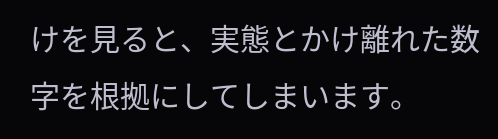けを見ると、実態とかけ離れた数字を根拠にしてしまいます。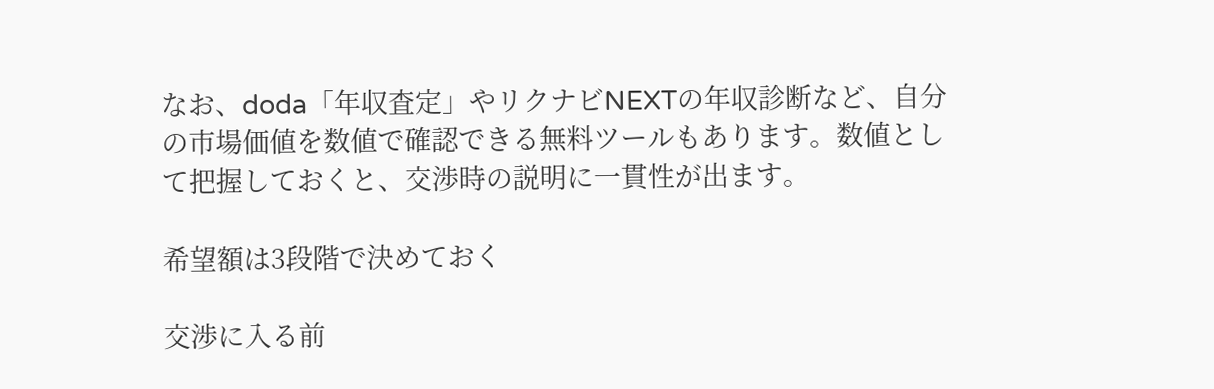なお、doda「年収査定」やリクナビNEXTの年収診断など、自分の市場価値を数値で確認できる無料ツールもあります。数値として把握しておくと、交渉時の説明に一貫性が出ます。

希望額は3段階で決めておく

交渉に入る前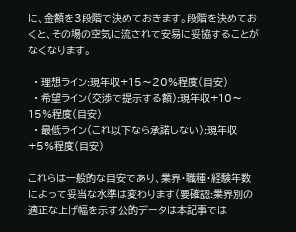に、金額を3段階で決めておきます。段階を決めておくと、その場の空気に流されて安易に妥協することがなくなります。

  • 理想ライン:現年収+15〜20%程度(目安)
  • 希望ライン(交渉で提示する額):現年収+10〜15%程度(目安)
  • 最低ライン(これ以下なら承諾しない):現年収+5%程度(目安)

これらは一般的な目安であり、業界・職種・経験年数によって妥当な水準は変わります(要確認:業界別の適正な上げ幅を示す公的データは本記事では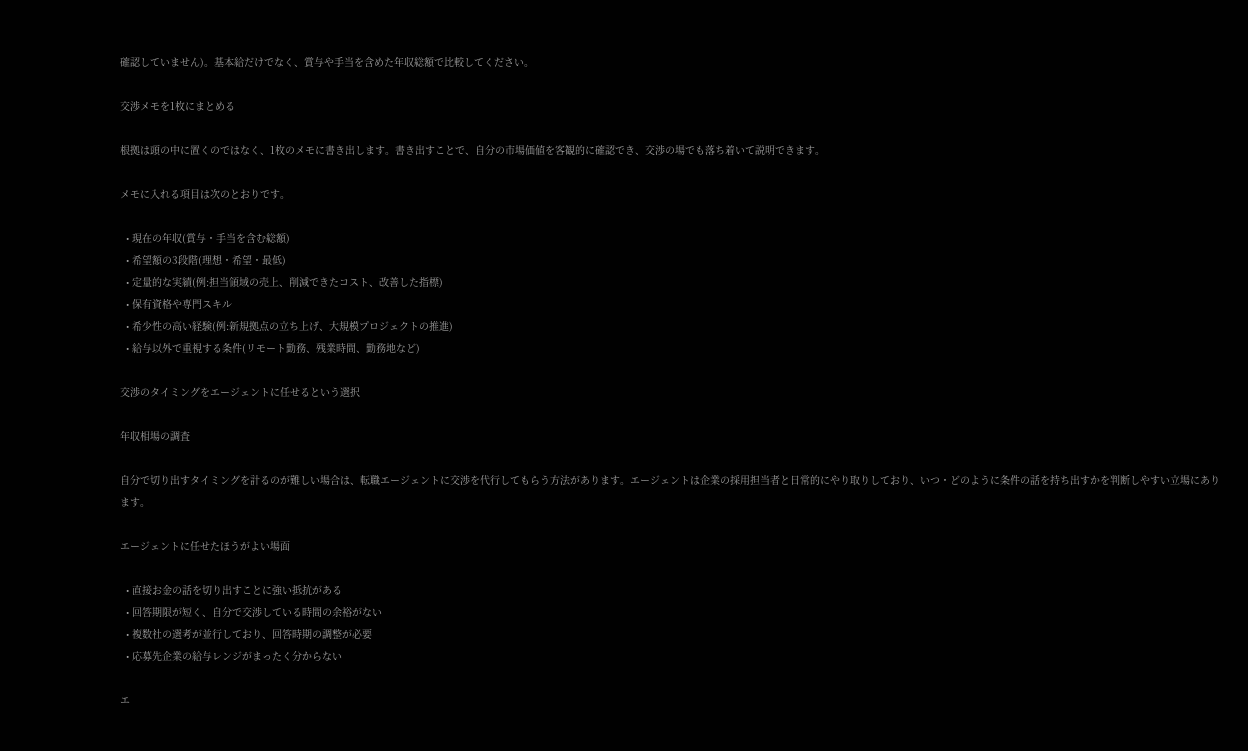確認していません)。基本給だけでなく、賞与や手当を含めた年収総額で比較してください。

交渉メモを1枚にまとめる

根拠は頭の中に置くのではなく、1枚のメモに書き出します。書き出すことで、自分の市場価値を客観的に確認でき、交渉の場でも落ち着いて説明できます。

メモに入れる項目は次のとおりです。

  • 現在の年収(賞与・手当を含む総額)
  • 希望額の3段階(理想・希望・最低)
  • 定量的な実績(例:担当領域の売上、削減できたコスト、改善した指標)
  • 保有資格や専門スキル
  • 希少性の高い経験(例:新規拠点の立ち上げ、大規模プロジェクトの推進)
  • 給与以外で重視する条件(リモート勤務、残業時間、勤務地など)

交渉のタイミングをエージェントに任せるという選択

年収相場の調査

自分で切り出すタイミングを計るのが難しい場合は、転職エージェントに交渉を代行してもらう方法があります。エージェントは企業の採用担当者と日常的にやり取りしており、いつ・どのように条件の話を持ち出すかを判断しやすい立場にあります。

エージェントに任せたほうがよい場面

  • 直接お金の話を切り出すことに強い抵抗がある
  • 回答期限が短く、自分で交渉している時間の余裕がない
  • 複数社の選考が並行しており、回答時期の調整が必要
  • 応募先企業の給与レンジがまったく分からない

エ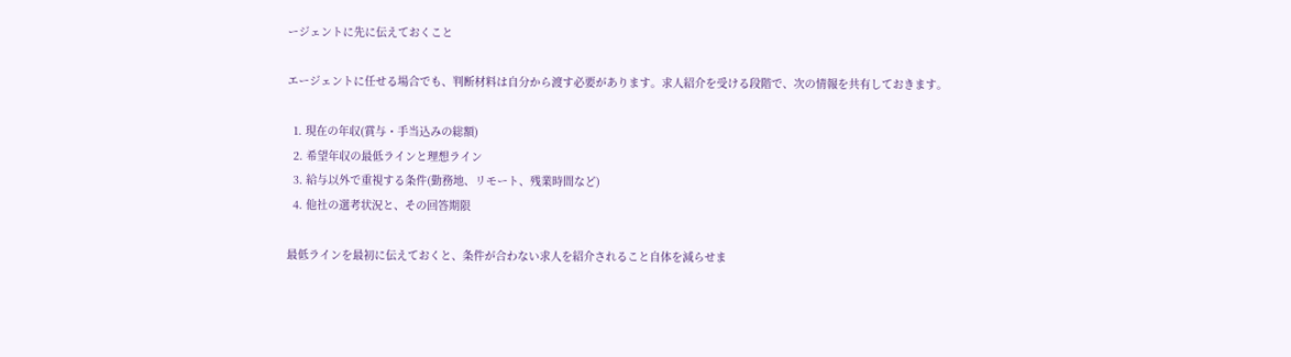ージェントに先に伝えておくこと

エージェントに任せる場合でも、判断材料は自分から渡す必要があります。求人紹介を受ける段階で、次の情報を共有しておきます。

  1. 現在の年収(賞与・手当込みの総額)
  2. 希望年収の最低ラインと理想ライン
  3. 給与以外で重視する条件(勤務地、リモート、残業時間など)
  4. 他社の選考状況と、その回答期限

最低ラインを最初に伝えておくと、条件が合わない求人を紹介されること自体を減らせま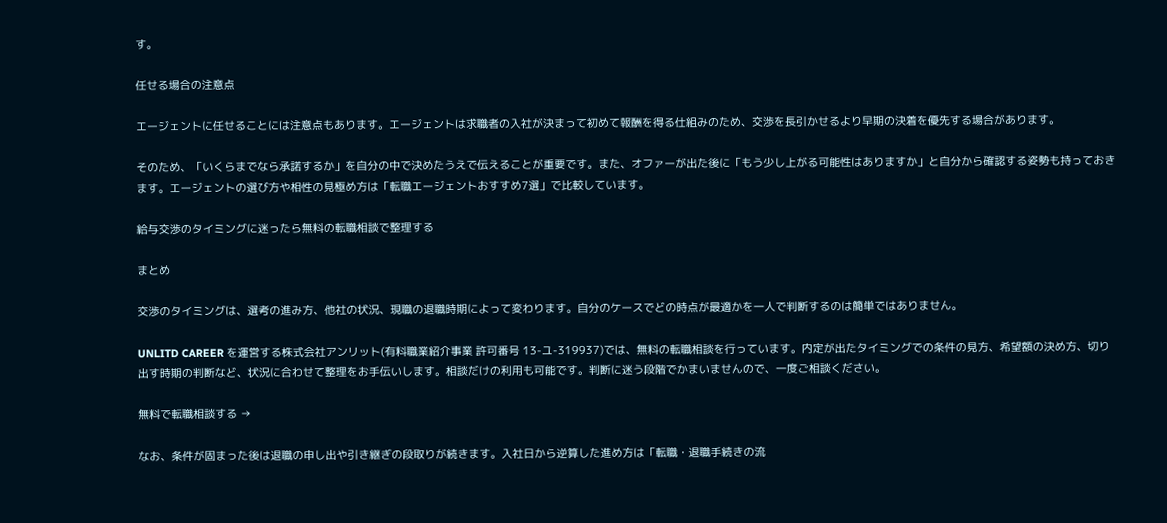す。

任せる場合の注意点

エージェントに任せることには注意点もあります。エージェントは求職者の入社が決まって初めて報酬を得る仕組みのため、交渉を長引かせるより早期の決着を優先する場合があります。

そのため、「いくらまでなら承諾するか」を自分の中で決めたうえで伝えることが重要です。また、オファーが出た後に「もう少し上がる可能性はありますか」と自分から確認する姿勢も持っておきます。エージェントの選び方や相性の見極め方は「転職エージェントおすすめ7選」で比較しています。

給与交渉のタイミングに迷ったら無料の転職相談で整理する

まとめ

交渉のタイミングは、選考の進み方、他社の状況、現職の退職時期によって変わります。自分のケースでどの時点が最適かを一人で判断するのは簡単ではありません。

UNLITD CAREER を運営する株式会社アンリット(有料職業紹介事業 許可番号 13-ユ-319937)では、無料の転職相談を行っています。内定が出たタイミングでの条件の見方、希望額の決め方、切り出す時期の判断など、状況に合わせて整理をお手伝いします。相談だけの利用も可能です。判断に迷う段階でかまいませんので、一度ご相談ください。

無料で転職相談する →

なお、条件が固まった後は退職の申し出や引き継ぎの段取りが続きます。入社日から逆算した進め方は「転職・退職手続きの流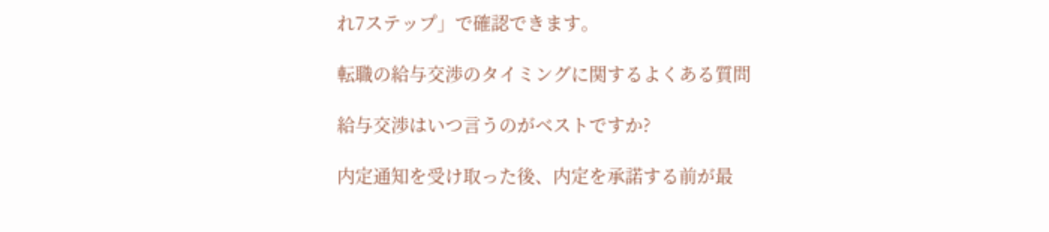れ7ステップ」で確認できます。

転職の給与交渉のタイミングに関するよくある質問

給与交渉はいつ言うのがベストですか?

内定通知を受け取った後、内定を承諾する前が最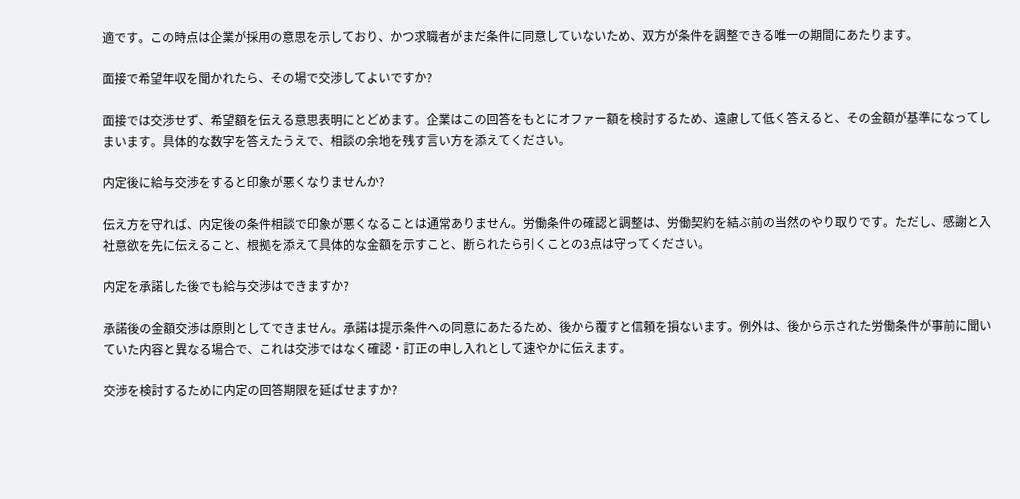適です。この時点は企業が採用の意思を示しており、かつ求職者がまだ条件に同意していないため、双方が条件を調整できる唯一の期間にあたります。

面接で希望年収を聞かれたら、その場で交渉してよいですか?

面接では交渉せず、希望額を伝える意思表明にとどめます。企業はこの回答をもとにオファー額を検討するため、遠慮して低く答えると、その金額が基準になってしまいます。具体的な数字を答えたうえで、相談の余地を残す言い方を添えてください。

内定後に給与交渉をすると印象が悪くなりませんか?

伝え方を守れば、内定後の条件相談で印象が悪くなることは通常ありません。労働条件の確認と調整は、労働契約を結ぶ前の当然のやり取りです。ただし、感謝と入社意欲を先に伝えること、根拠を添えて具体的な金額を示すこと、断られたら引くことの3点は守ってください。

内定を承諾した後でも給与交渉はできますか?

承諾後の金額交渉は原則としてできません。承諾は提示条件への同意にあたるため、後から覆すと信頼を損ないます。例外は、後から示された労働条件が事前に聞いていた内容と異なる場合で、これは交渉ではなく確認・訂正の申し入れとして速やかに伝えます。

交渉を検討するために内定の回答期限を延ばせますか?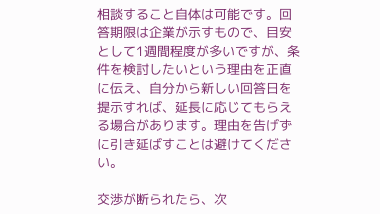相談すること自体は可能です。回答期限は企業が示すもので、目安として1週間程度が多いですが、条件を検討したいという理由を正直に伝え、自分から新しい回答日を提示すれば、延長に応じてもらえる場合があります。理由を告げずに引き延ばすことは避けてください。

交渉が断られたら、次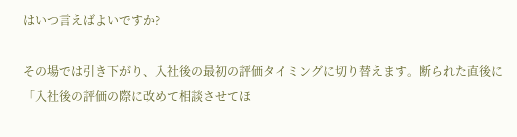はいつ言えばよいですか?

その場では引き下がり、入社後の最初の評価タイミングに切り替えます。断られた直後に「入社後の評価の際に改めて相談させてほ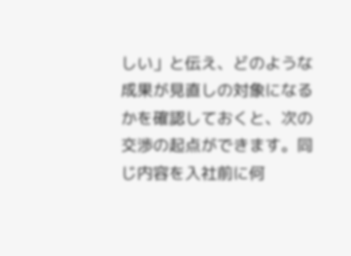しい」と伝え、どのような成果が見直しの対象になるかを確認しておくと、次の交渉の起点ができます。同じ内容を入社前に何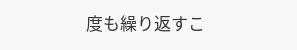度も繰り返すこ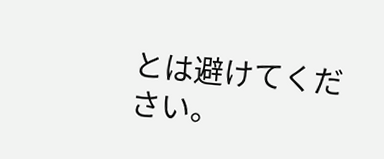とは避けてください。